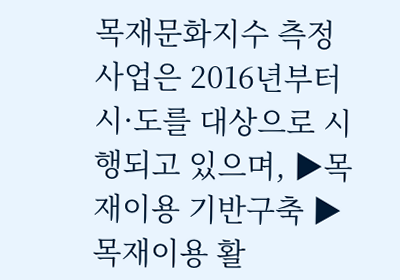목재문화지수 측정사업은 2016년부터 시·도를 대상으로 시행되고 있으며, ▶목재이용 기반구축 ▶목재이용 활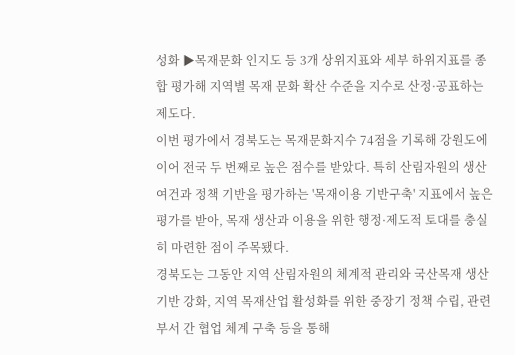성화 ▶목재문화 인지도 등 3개 상위지표와 세부 하위지표를 종합 평가해 지역별 목재 문화 확산 수준을 지수로 산정·공표하는 제도다.
이번 평가에서 경북도는 목재문화지수 74점을 기록해 강원도에 이어 전국 두 번째로 높은 점수를 받았다. 특히 산림자원의 생산 여건과 정책 기반을 평가하는 '목재이용 기반구축' 지표에서 높은 평가를 받아, 목재 생산과 이용을 위한 행정·제도적 토대를 충실히 마련한 점이 주목됐다.
경북도는 그동안 지역 산림자원의 체계적 관리와 국산목재 생산 기반 강화, 지역 목재산업 활성화를 위한 중장기 정책 수립, 관련 부서 간 협업 체계 구축 등을 통해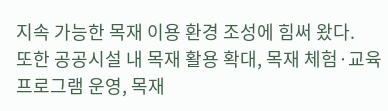지속 가능한 목재 이용 환경 조성에 힘써 왔다.
또한 공공시설 내 목재 활용 확대, 목재 체험·교육 프로그램 운영, 목재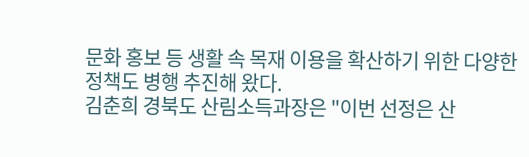문화 홍보 등 생활 속 목재 이용을 확산하기 위한 다양한 정책도 병행 추진해 왔다.
김춘희 경북도 산림소득과장은 "이번 선정은 산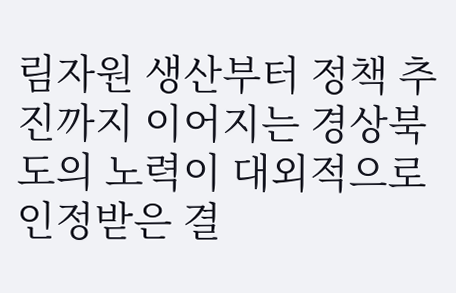림자원 생산부터 정책 추진까지 이어지는 경상북도의 노력이 대외적으로 인정받은 결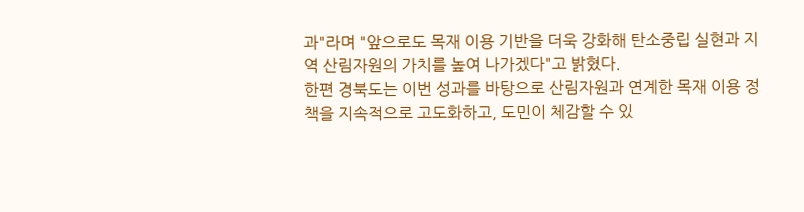과"라며 "앞으로도 목재 이용 기반을 더욱 강화해 탄소중립 실현과 지역 산림자원의 가치를 높여 나가겠다"고 밝혔다.
한편 경북도는 이번 성과를 바탕으로 산림자원과 연계한 목재 이용 정책을 지속적으로 고도화하고, 도민이 체감할 수 있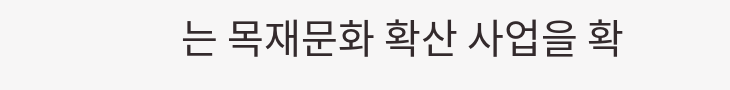는 목재문화 확산 사업을 확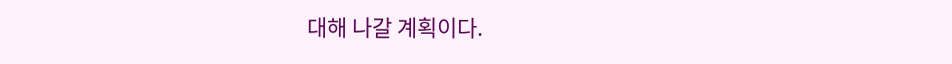대해 나갈 계획이다.